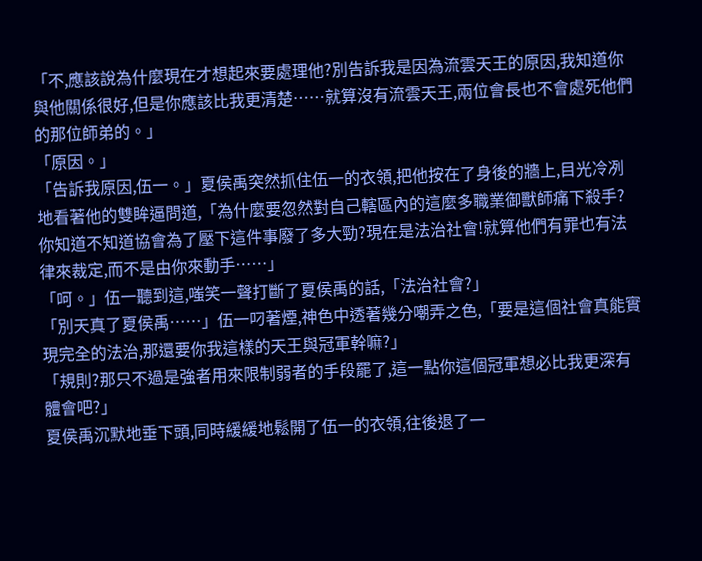「不,應該說為什麼現在才想起來要處理他?別告訴我是因為流雲天王的原因,我知道你與他關係很好,但是你應該比我更清楚……就算沒有流雲天王,兩位會長也不會處死他們的那位師弟的。」
「原因。」
「告訴我原因,伍一。」夏侯禹突然抓住伍一的衣領,把他按在了身後的牆上,目光冷冽地看著他的雙眸逼問道,「為什麼要忽然對自己轄區內的這麼多職業御獸師痛下殺手?你知道不知道協會為了壓下這件事廢了多大勁?現在是法治社會!就算他們有罪也有法律來裁定,而不是由你來動手……」
「呵。」伍一聽到這,嗤笑一聲打斷了夏侯禹的話,「法治社會?」
「別天真了夏侯禹……」伍一叼著煙,神色中透著幾分嘲弄之色,「要是這個社會真能實現完全的法治,那還要你我這樣的天王與冠軍幹嘛?」
「規則?那只不過是強者用來限制弱者的手段罷了,這一點你這個冠軍想必比我更深有體會吧?」
夏侯禹沉默地垂下頭,同時緩緩地鬆開了伍一的衣領,往後退了一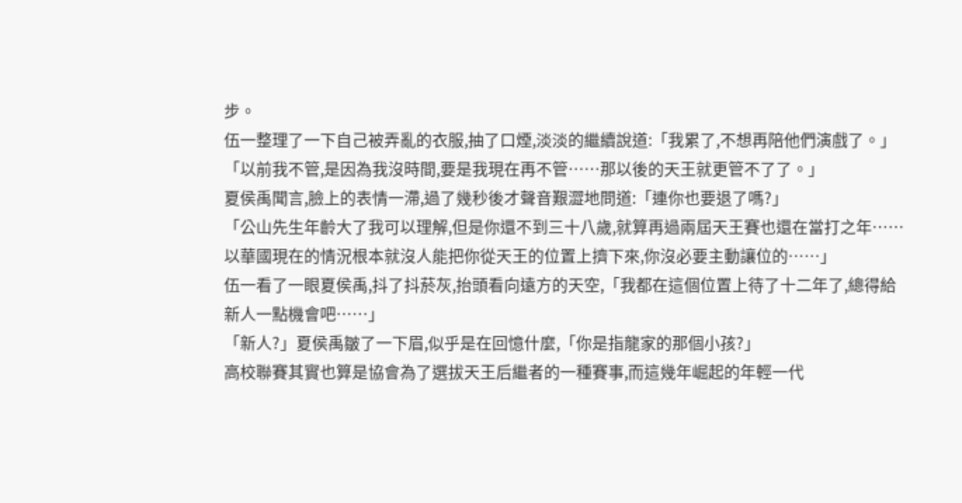步。
伍一整理了一下自己被弄亂的衣服,抽了口煙,淡淡的繼續說道:「我累了,不想再陪他們演戲了。」
「以前我不管,是因為我沒時間,要是我現在再不管……那以後的天王就更管不了了。」
夏侯禹聞言,臉上的表情一滯,過了幾秒後才聲音艱澀地問道:「連你也要退了嗎?」
「公山先生年齡大了我可以理解,但是你還不到三十八歲,就算再過兩屆天王賽也還在當打之年……以華國現在的情況根本就沒人能把你從天王的位置上擠下來,你沒必要主動讓位的……」
伍一看了一眼夏侯禹,抖了抖菸灰,抬頭看向遠方的天空,「我都在這個位置上待了十二年了,總得給新人一點機會吧……」
「新人?」夏侯禹皺了一下眉,似乎是在回憶什麼,「你是指龍家的那個小孩?」
高校聯賽其實也算是協會為了選拔天王后繼者的一種賽事,而這幾年崛起的年輕一代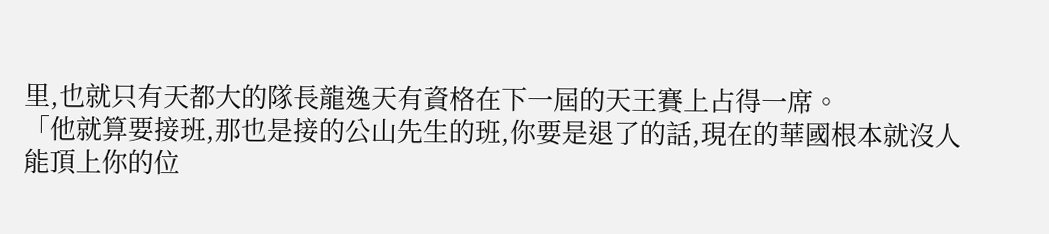里,也就只有天都大的隊長龍逸天有資格在下一屆的天王賽上占得一席。
「他就算要接班,那也是接的公山先生的班,你要是退了的話,現在的華國根本就沒人能頂上你的位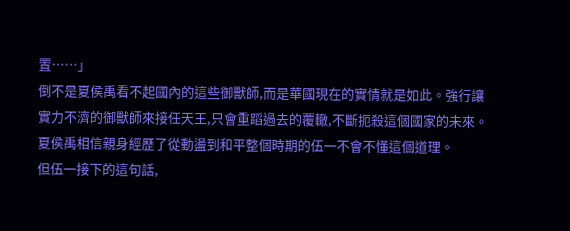置……」
倒不是夏侯禹看不起國內的這些御獸師,而是華國現在的實情就是如此。強行讓實力不濟的御獸師來接任天王,只會重蹈過去的覆轍,不斷扼殺這個國家的未來。
夏侯禹相信親身經歷了從動盪到和平整個時期的伍一不會不懂這個道理。
但伍一接下的這句話,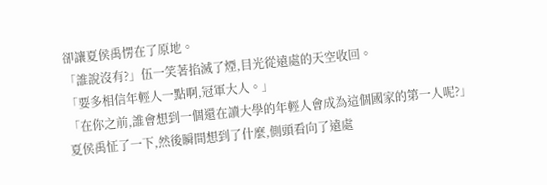卻讓夏侯禹愣在了原地。
「誰說沒有?」伍一笑著掐滅了煙,目光從遠處的天空收回。
「要多相信年輕人一點啊,冠軍大人。」
「在你之前,誰會想到一個還在讀大學的年輕人會成為這個國家的第一人呢?」
夏侯禹怔了一下,然後瞬間想到了什麼,側頭看向了遠處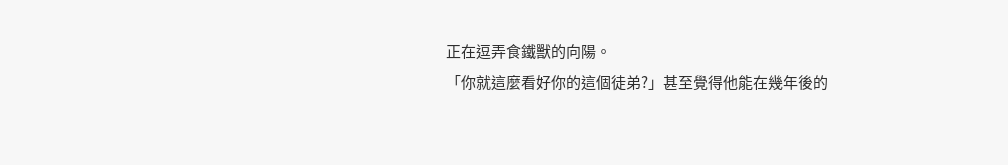正在逗弄食鐵獸的向陽。
「你就這麼看好你的這個徒弟?」甚至覺得他能在幾年後的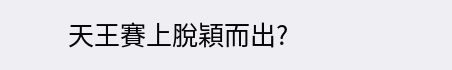天王賽上脫穎而出?